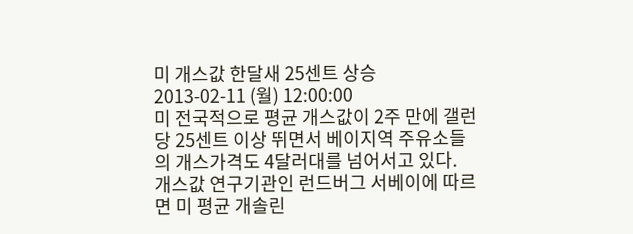미 개스값 한달새 25센트 상승
2013-02-11 (월) 12:00:00
미 전국적으로 평균 개스값이 2주 만에 갤런당 25센트 이상 뛰면서 베이지역 주유소들의 개스가격도 4달러대를 넘어서고 있다.
개스값 연구기관인 런드버그 서베이에 따르면 미 평균 개솔린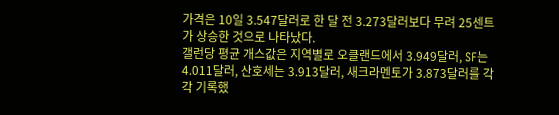가격은 10일 3.547달러로 한 달 전 3.273달러보다 무려 25센트가 상승한 것으로 나타났다.
갤런당 평균 개스값은 지역별로 오클랜드에서 3.949달러, SF는 4.011달러, 산호세는 3.913달러, 새크라멘토가 3.873달러를 각각 기록했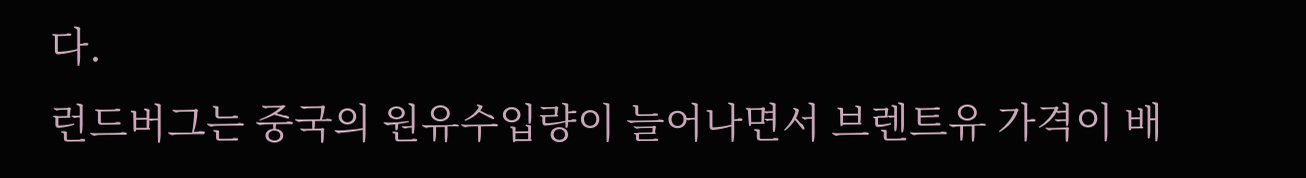다.
런드버그는 중국의 원유수입량이 늘어나면서 브렌트유 가격이 배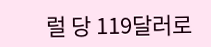럴 당 119달러로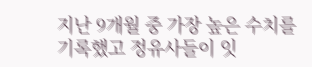지난 9개월 중 가장 높은 수치를 기록했고 정유사들이 잇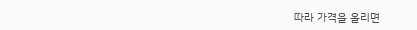따라 가격을 올리면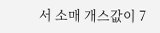서 소매 개스값이 7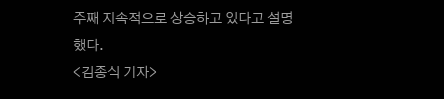주째 지속적으로 상승하고 있다고 설명했다.
<김종식 기자>